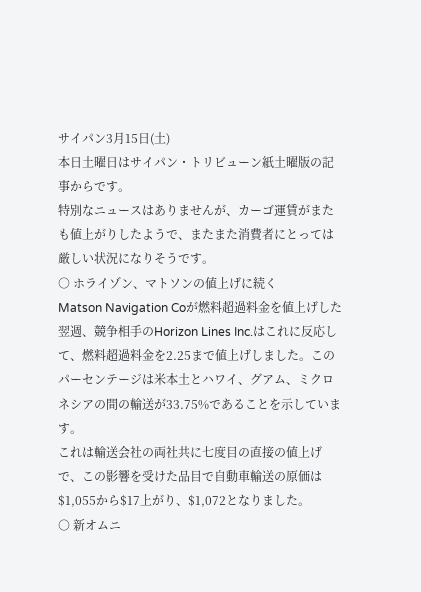サイパン3月15日(土)
本日土曜日はサイパン・トリビューン紙土曜版の記事からです。
特別なニュースはありませんが、カーゴ運賃がまたも値上がりしたようで、またまた消費者にとっては厳しい状況になりそうです。
○ ホライゾン、マトソンの値上げに続く
Matson Navigation Coが燃料超過料金を値上げした翌週、競争相手のHorizon Lines Inc.はこれに反応して、燃料超過料金を2.25まで値上げしました。このパーセンテージは米本土とハワイ、グアム、ミクロネシアの間の輸送が33.75%であることを示しています。
これは輸送会社の両社共に七度目の直接の値上げで、この影響を受けた品目で自動車輸送の原価は$1,055から$17上がり、$1,072となりました。
○ 新オムニ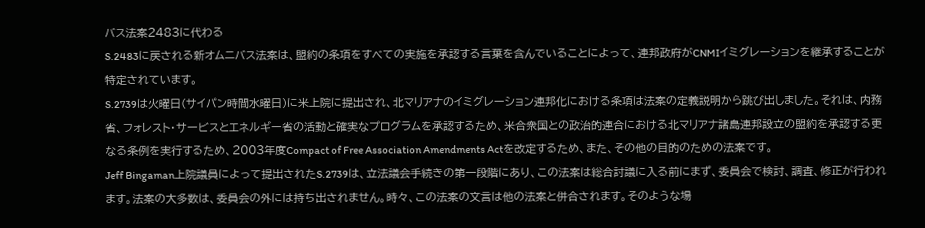バス法案2483に代わる
S.2483に戻される新オムニバス法案は、盟約の条項をすべての実施を承認する言葉を含んでいることによって、連邦政府がCNMIイミグレーションを継承することが特定されています。
S.2739は火曜日(サイパン時間水曜日)に米上院に提出され、北マリアナのイミグレーション連邦化における条項は法案の定義説明から跳び出しました。それは、内務省、フォレスト・サービスとエネルギー省の活動と確実なプログラムを承認するため、米合衆国との政治的連合における北マリアナ諸島連邦設立の盟約を承認する更なる条例を実行するため、2003年度Compact of Free Association Amendments Actを改定するため、また、その他の目的のための法案です。
Jeff Bingaman上院議員によって提出されたS.2739は、立法議会手続きの第一段階にあり、この法案は総合討議に入る前にまず、委員会で検討、調査、修正が行われます。法案の大多数は、委員会の外には持ち出されません。時々、この法案の文言は他の法案と併合されます。そのような場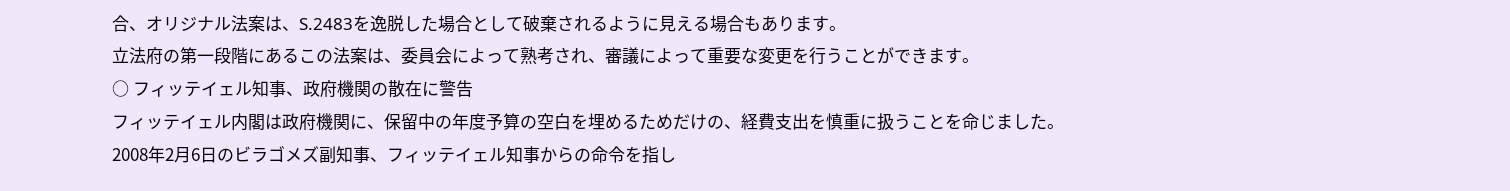合、オリジナル法案は、S.2483を逸脱した場合として破棄されるように見える場合もあります。
立法府の第一段階にあるこの法案は、委員会によって熟考され、審議によって重要な変更を行うことができます。
○ フィッテイェル知事、政府機関の散在に警告
フィッテイェル内閣は政府機関に、保留中の年度予算の空白を埋めるためだけの、経費支出を慎重に扱うことを命じました。
2008年2月6日のビラゴメズ副知事、フィッテイェル知事からの命令を指し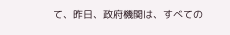て、昨日、政府機関は、すべての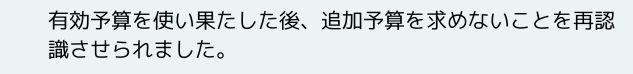有効予算を使い果たした後、追加予算を求めないことを再認識させられました。